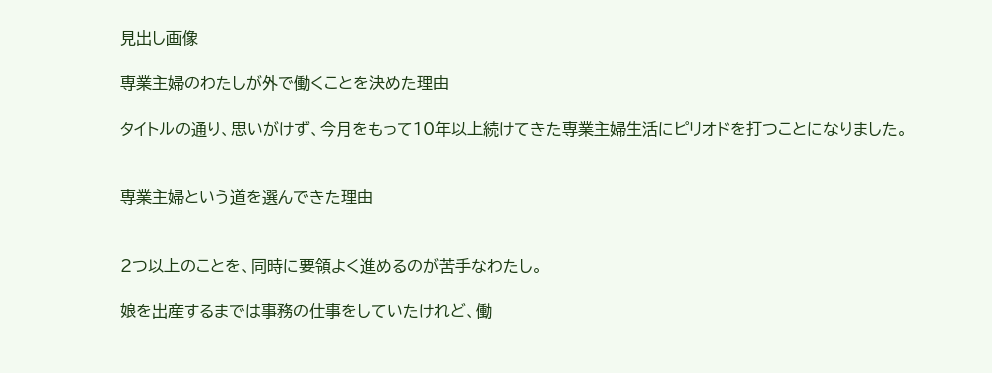見出し画像

専業主婦のわたしが外で働くことを決めた理由

タイトルの通り、思いがけず、今月をもって10年以上続けてきた専業主婦生活にピリオドを打つことになりました。


専業主婦という道を選んできた理由


2つ以上のことを、同時に要領よく進めるのが苦手なわたし。

娘を出産するまでは事務の仕事をしていたけれど、働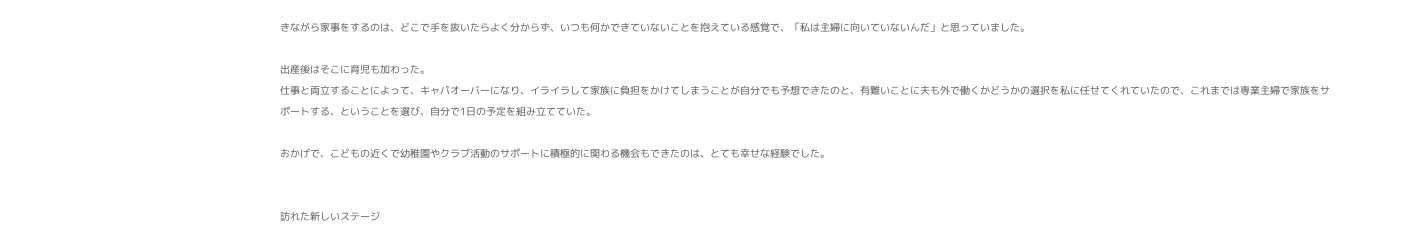きながら家事をするのは、どこで手を抜いたらよく分からず、いつも何かできていないことを抱えている感覚で、「私は主婦に向いていないんだ」と思っていました。

出産後はそこに育児も加わった。
仕事と両立することによって、キャパオーバーになり、イライラして家族に負担をかけてしまうことが自分でも予想できたのと、有難いことに夫も外で働くかどうかの選択を私に任せてくれていたので、これまでは専業主婦で家族をサポートする、ということを選び、自分で1日の予定を組み立てていた。

おかげで、こどもの近くで幼稚園やクラブ活動のサポートに積極的に関わる機会もできたのは、とても幸せな経験でした。


訪れた新しいステージ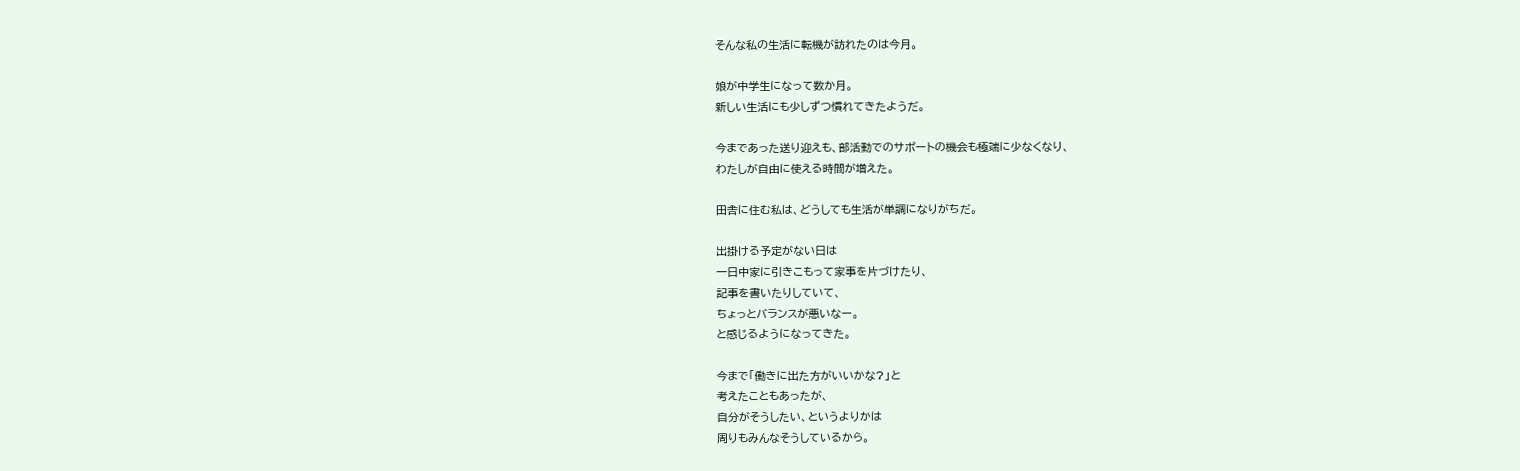そんな私の生活に転機が訪れたのは今月。

娘が中学生になって数か月。
新しい生活にも少しずつ慣れてきたようだ。

今まであった送り迎えも、部活動でのサポートの機会も極端に少なくなり、
わたしが自由に使える時間が増えた。

田舎に住む私は、どうしても生活が単調になりがちだ。

出掛ける予定がない日は
一日中家に引きこもって家事を片づけたり、
記事を書いたりしていて、
ちょっとバランスが悪いなー。
と感じるようになってきた。

今まで「働きに出た方がいいかな?」と
考えたこともあったが、
自分がそうしたい、というよりかは
周りもみんなそうしているから。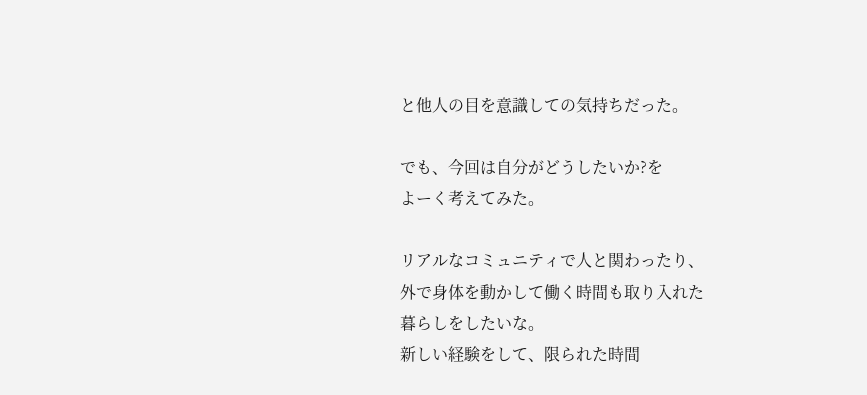と他人の目を意識しての気持ちだった。

でも、今回は自分がどうしたいか?を
よーく考えてみた。

リアルなコミュニティで人と関わったり、
外で身体を動かして働く時間も取り入れた
暮らしをしたいな。
新しい経験をして、限られた時間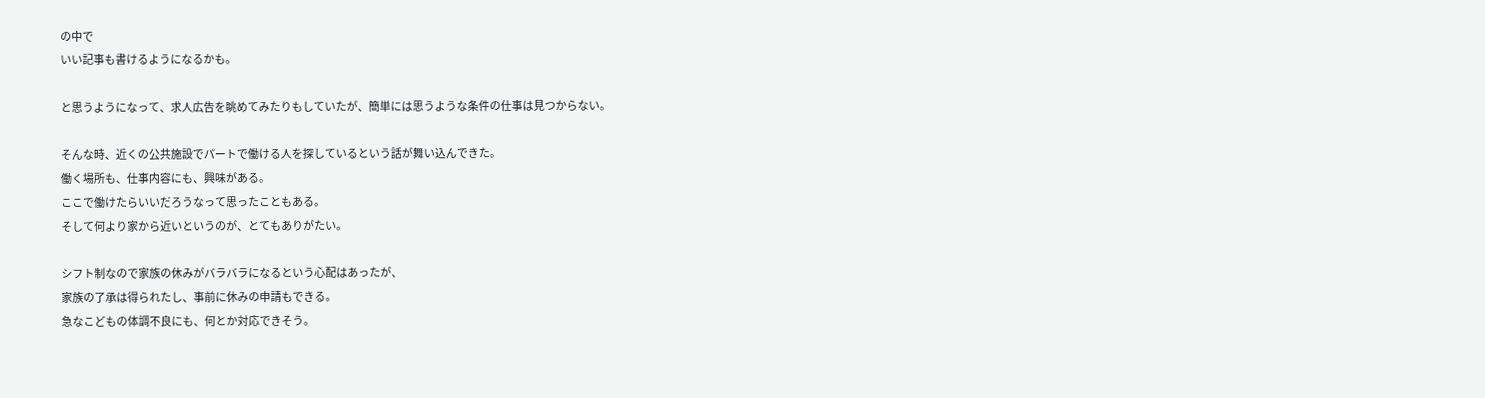の中で
いい記事も書けるようになるかも。

と思うようになって、求人広告を眺めてみたりもしていたが、簡単には思うような条件の仕事は見つからない。

そんな時、近くの公共施設でパートで働ける人を探しているという話が舞い込んできた。
働く場所も、仕事内容にも、興味がある。
ここで働けたらいいだろうなって思ったこともある。
そして何より家から近いというのが、とてもありがたい。

シフト制なので家族の休みがバラバラになるという心配はあったが、
家族の了承は得られたし、事前に休みの申請もできる。
急なこどもの体調不良にも、何とか対応できそう。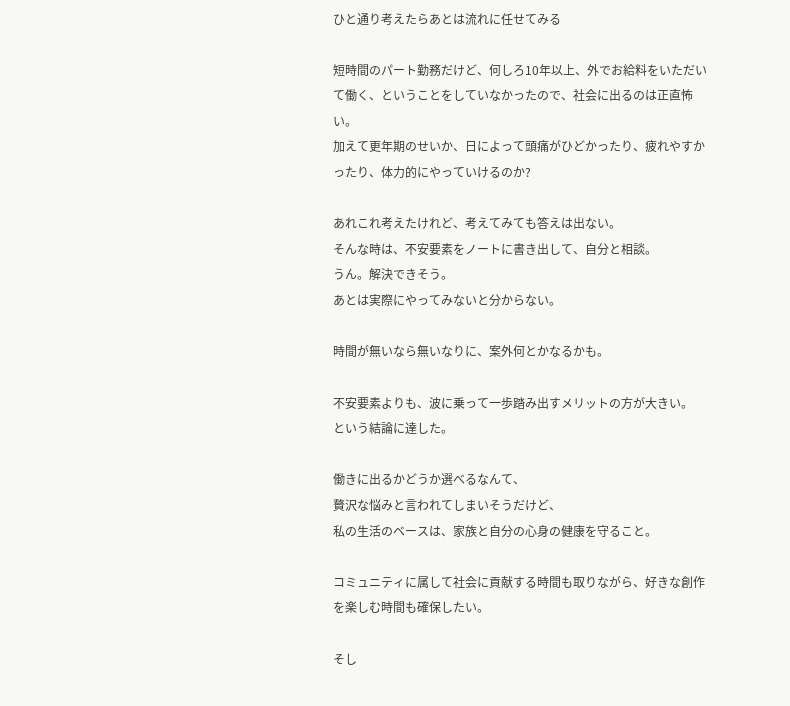ひと通り考えたらあとは流れに任せてみる

短時間のパート勤務だけど、何しろ10年以上、外でお給料をいただいて働く、ということをしていなかったので、社会に出るのは正直怖い。
加えて更年期のせいか、日によって頭痛がひどかったり、疲れやすかったり、体力的にやっていけるのか?

あれこれ考えたけれど、考えてみても答えは出ない。
そんな時は、不安要素をノートに書き出して、自分と相談。
うん。解決できそう。
あとは実際にやってみないと分からない。

時間が無いなら無いなりに、案外何とかなるかも。

不安要素よりも、波に乗って一歩踏み出すメリットの方が大きい。
という結論に達した。

働きに出るかどうか選べるなんて、
贅沢な悩みと言われてしまいそうだけど、
私の生活のベースは、家族と自分の心身の健康を守ること。

コミュニティに属して社会に貢献する時間も取りながら、好きな創作を楽しむ時間も確保したい。

そし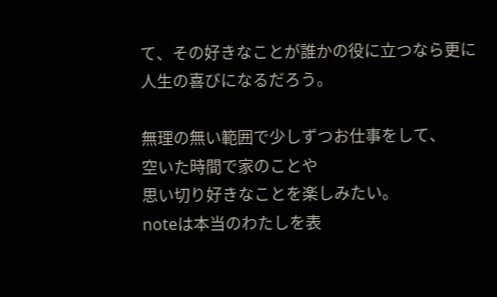て、その好きなことが誰かの役に立つなら更に人生の喜びになるだろう。

無理の無い範囲で少しずつお仕事をして、
空いた時間で家のことや
思い切り好きなことを楽しみたい。
noteは本当のわたしを表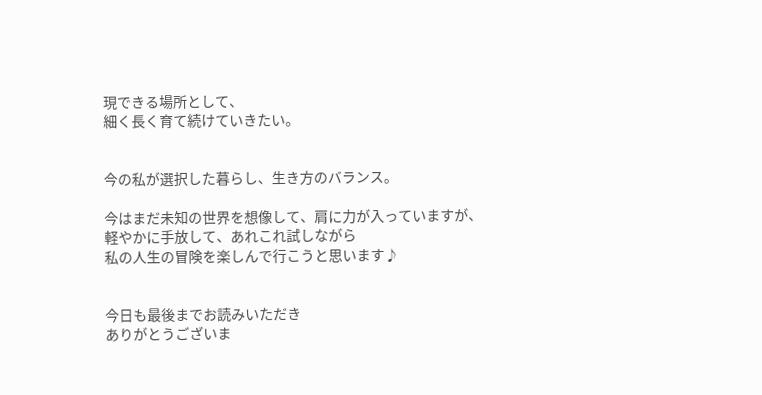現できる場所として、
細く長く育て続けていきたい。


今の私が選択した暮らし、生き方のバランス。

今はまだ未知の世界を想像して、肩に力が入っていますが、
軽やかに手放して、あれこれ試しながら
私の人生の冒険を楽しんで行こうと思います♪


今日も最後までお読みいただき
ありがとうございま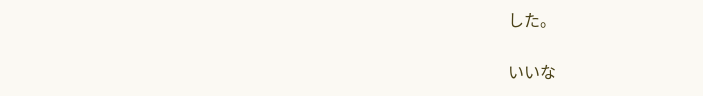した。

いいな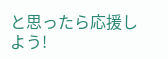と思ったら応援しよう!